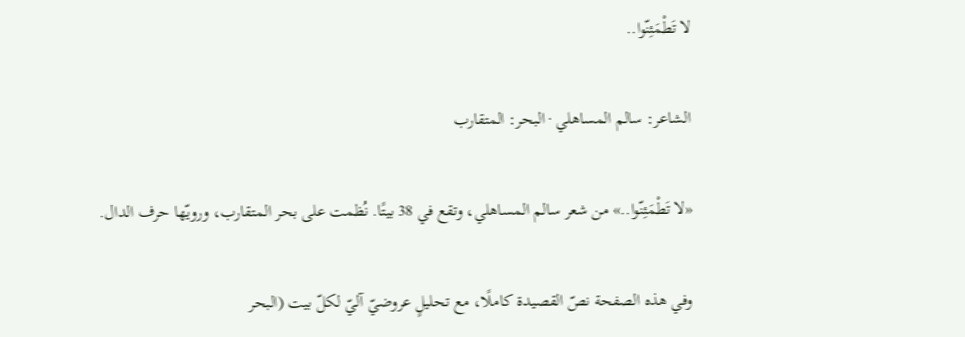لا تَطْمَئِنّوا..

الشاعر: سالم المساهلي · البحر: المتقارب

«لا تَطْمَئِنّوا..» من شعر سالم المساهلي، وتقع في 38 بيتًا. نُظمت على بحر المتقارب، ورويّها حرف الدال.

وفي هذه الصفحة نصّ القصيدة كاملًا، مع تحليلٍ عروضيّ آليّ لكلّ بيت (البحر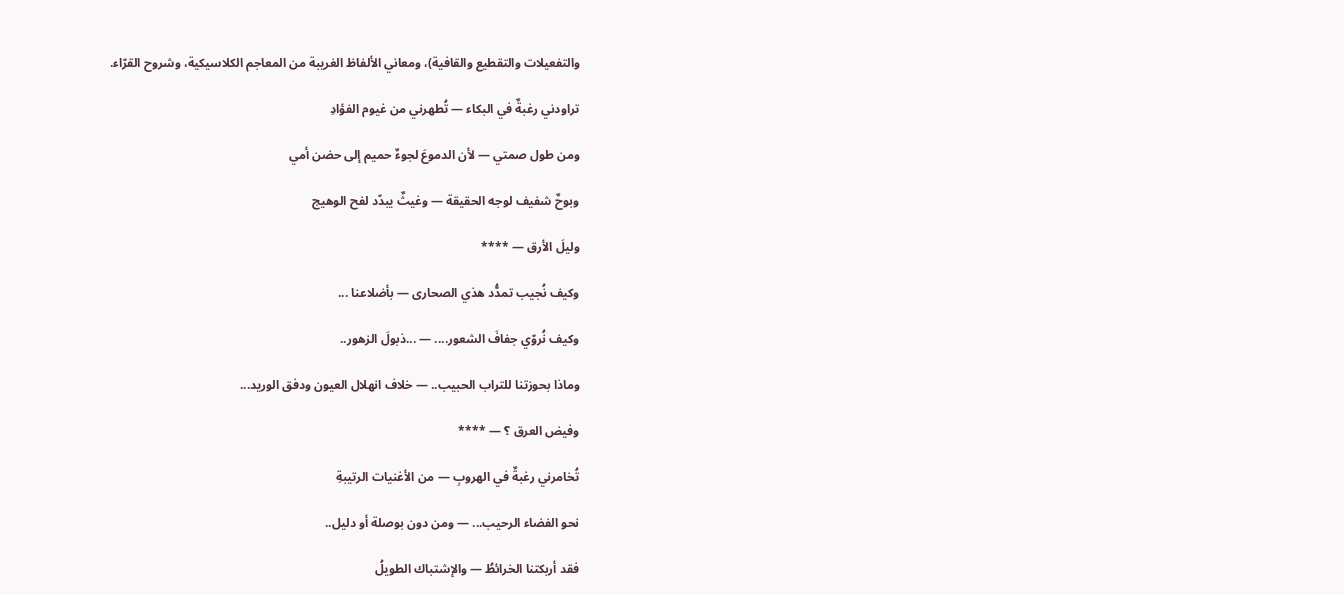والتفعيلات والتقطيع والقافية)، ومعاني الألفاظ الغريبة من المعاجم الكلاسيكية، وشروح القرّاء.

تراودني رغبةٌ في البكاء — تُطهرني من غيوم الفؤادِ

ومن طول صمتي — لأن الدموعَ لجوءٌ حميم إلى حضن أمي

وبوحٌ شفيف لوجه الحقيقة — وغيثٌ يبدّد لفح الوهيج

وليلَ الأرق — ****

وكيف نُجيب تمدُّد هذي الصحارى — بأضلاعنا ...

وكيف نُروّي جفافَ الشعور.... — ...ذبولَ الزهور..

وماذا بحوزتنا للتراب الحبيب.. — خلاف انهلال العيون ودفق الوريد...

وفيض العرق ؟ — ****

تُخامرني رغبةٌ في الهروبِ — من الأغنيات الرتيبةِ

نحو الفضاء الرحيب... — ومن دون بوصلة أو دليل..

فقد أربكتنا الخرائطُ — والإشتباك الطويلُ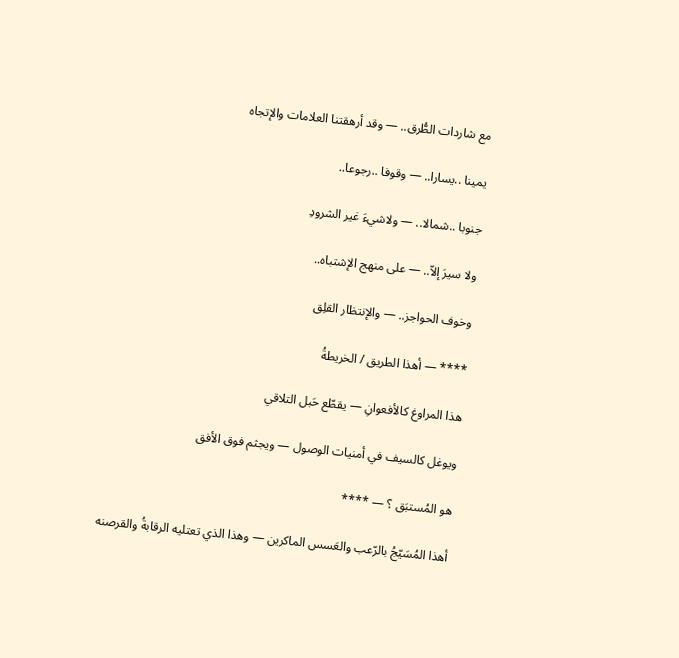مع شاردات الطُّرق.. — وقد أرهقتنا العلامات والإتجاه

يمينا ..يسارا.. — وقوفا ..رجوعا..

جنوبا ..شمالا.. — ولاشيءَ غير الشرودِ

ولا سيرَ إلاّ.. — على منهج الإشتباه..

وخوف الحواجز.. — والإنتظار القلِق

**** — أهذا الطريق / الخريطةُ

هذا المراوغ كالأفعوانِ — يقطّع حَبل التلاقي

ويوغل كالسيف في أمنيات الوصول — ويجثم فوق الأفق

هو المُستبَق ؟ — ****

أهذا المُسَيّجُ بالرّعب والعَسس الماكرين — وهذا الذي تعتليه الرقابةُ والقرصنه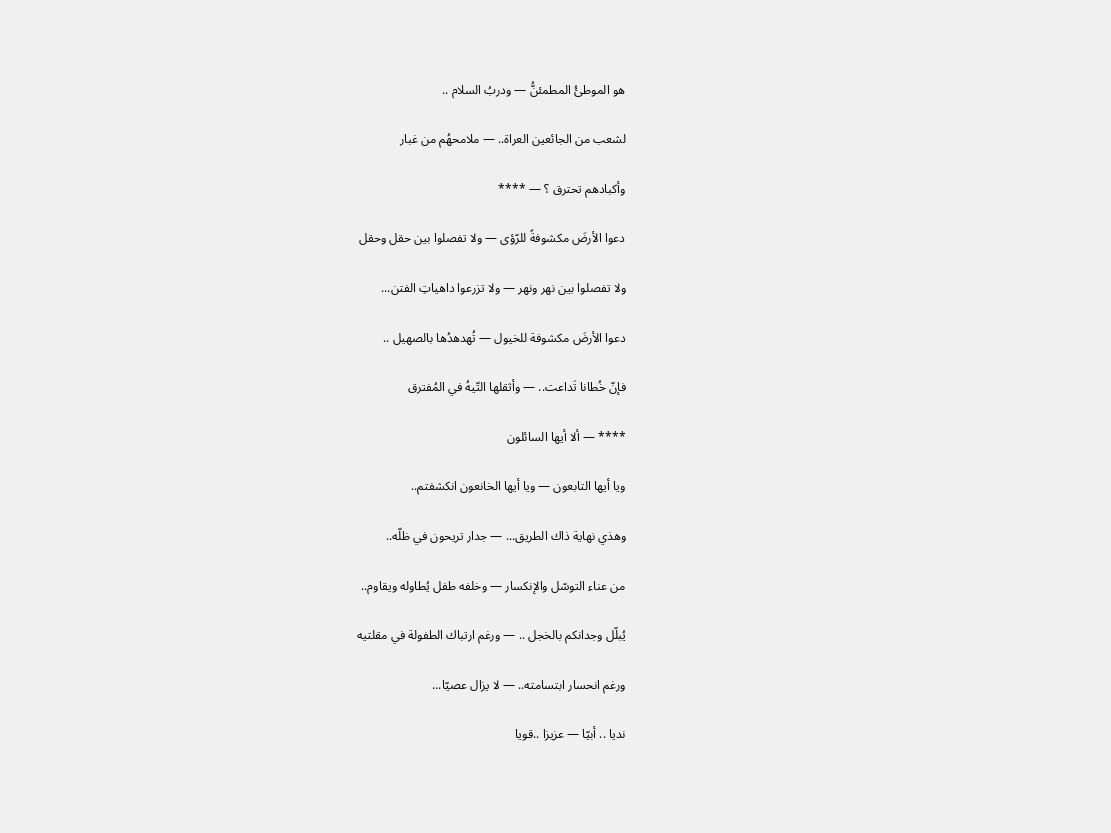هو الموطئُ المطمئنُّ — ودربُ السلام ..

لشعب من الجائعين العراة.. — ملامحهُم من غبار

وأكبادهم تحترق ؟ — ****

دعوا الأرضَ مكشوفةً للرّؤى — ولا تفصلوا بين حقل وحقل

ولا تفصلوا بين نهر ونهر — ولا تزرعوا داهياتِ الفتن...

دعوا الأرضَ مكشوفة للخيول — تُهدهدُها بالصهيل ..

فإنّ خُطانا تَداعت.. — وأثقلها التّيهُ في المُفترق

**** — ألا أيها السائلون

ويا أيها التابعون — ويا أيها الخانعون انكشفتم..

وهذي نهاية ذاك الطريق... — جدار تريحون في ظلّه..

من عناء التوسّل والإنكسار — وخلفه طفل يُطاوله ويقاوم..

يُبلّل وجدانكم بالخجل .. — ورغم ارتباك الطفولة في مقلتيه

ورغم انحسار ابتسامته.. — لا يزال عصيّا...

نديا .. أبيّا — عزيزا ..قويا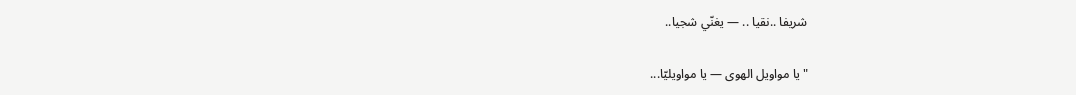شريفا ..نقيا .. — يغنّي شجيا..

" يا مواويل الهوى — يا مواويليّا...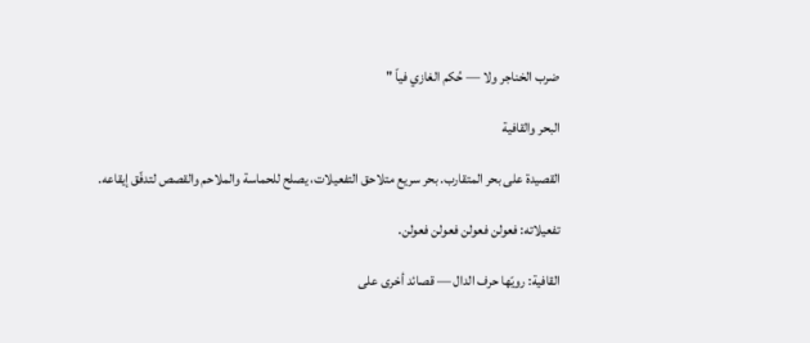ضرب الخناجر ولا — حُكم الغازي فياّ "

البحر والقافية

القصيدة على بحر المتقارب. بحر سريع متلاحق التفعيلات، يصلح للحماسة والملاحم والقصص لتدفّق إيقاعه.

تفعيلاته: فعولن فعولن فعولن فعولن.

القافية: رويّها حرف الدال — قصائد أخرى على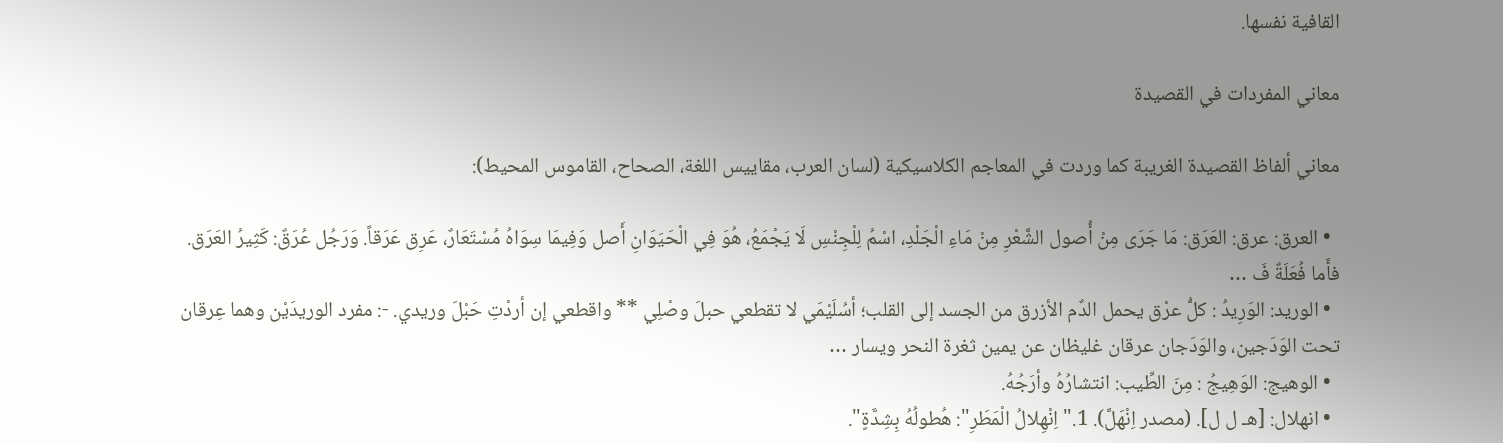القافية نفسها.

معاني المفردات في القصيدة

معاني ألفاظ القصيدة الغريبة كما وردت في المعاجم الكلاسيكية (لسان العرب، مقاييس اللغة، الصحاح، القاموس المحيط):

  • العرق: عرق: العَرَق: مَا جَرَى مِنْ أُصول الشَّعْرِ مِنْ مَاءِ الْجَلْدِ، اسْمُ لِلْجِنْسِ لَا يَجْمَعُ، هُوَ فِي الْحَيَوَانِ أَصل وَفِيمَا سِوَاهُ مُسْتَعَارٌ، عَرِق عَرَقاً. وَرَجُل عُرَقٌ: كَثِيرُ العَرَق. فأَما فُعَلَةٌ فَ …
  • الوريد: الوَرِيدُ : كلُّ عرْق يحمل الدٌم الأزرق من الجسد إلى القلب؛ أسُلَيْمَي لا تقطعي حبلَ وصْلِي ** واقطعي إن أردْتِ حَبْلَ وريدي. -: مفرد الوريدَيْن وهما عِرقان تحت الوَدَجين، والوَدَجان عرقان غليظان عن يمين ثغرة النحر ويسار …
  • الوهيج: الوَهِيجُ : مِنَ الطِّيب: انتشارُهُ وأرَجُهُ.
  • انهلال: [هـ ل ل]. (مصدر اِنْهَلَّ). 1."اِنْهِلالُ الْمَطَرِ": هُطولُهُ بِشِدَّةٍ".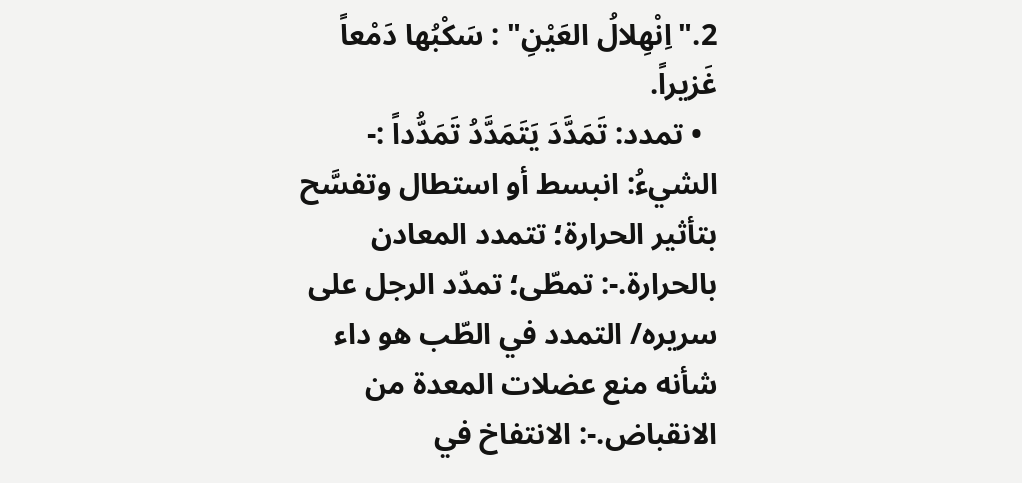2."اِنْهِلالُ العَيْنِ" : سَكْبُها دَمْعاً غَزيراً.
  • تمدد: تَمَدَّدَ يَتَمَدَّدُ تَمَدُّداً :- الشيءُ: انبسط أو استطال وتفسَّح بتأثير الحرارة؛ تتمدد المعادن بالحرارة.-: تمطّى؛ تمدّد الرجل على سريره/ التمدد في الطّب هو داء شأنه منع عضلات المعدة من الانقباض.-: الانتفاخ في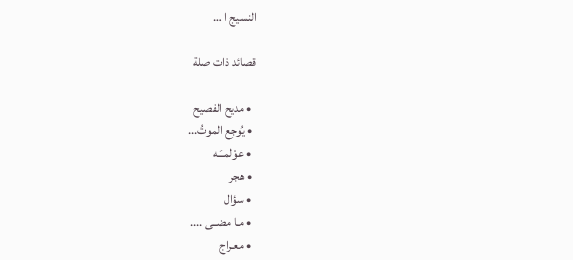النسيج ا …

قصائد ذات صلة

  • مديح الفصيح
  • يُوجِع الموتُ...
  • عوْلمــَـه
  • هجر
  • سؤال
  • مـا مضــى ....
  • معـراج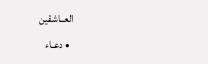العــاشقين
  • دعـاء